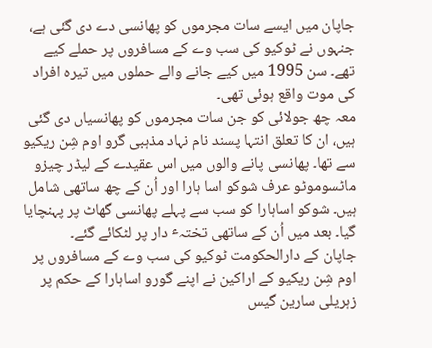جاپان میں ایسے سات مجرموں کو پھانسی دے دی گئی ہے، جنہوں نے ٹوکیو کی سب وے کے مسافروں پر حملے کیے تھے۔ سن 1995 میں کیے جانے والے حملوں میں تیرہ افراد کی موت واقع ہوئی تھی۔
معہ چھ جولائی کو جن سات مجرموں کو پھانسیاں دی گئی ہیں، ان کا تعلق انتہا پسند نام نہاد مذہبی گرو اوم شِن ریکیو سے تھا۔ پھانسی پانے والوں میں اس عقیدے کے لیڈر چیزو ماٹسوموٹو عرف شوکو اسا ہارا اور اُن کے چھ ساتھی شامل ہیں۔ شوکو اساہارا کو سب سے پہلے پھانسی گھاٹ پر پہنچایا گیا۔ بعد میں اُن کے ساتھی تختہٴ دار پر لٹکائے گئے۔
جاپان کے دارالحکومت ٹوکیو کی سب وے کے مسافروں پر اوم شِن ریکیو کے اراکین نے اپنے گورو اساہارا کے حکم پر زہریلی سارین گیس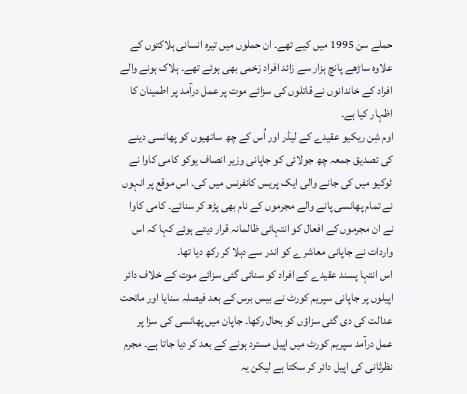حملے سن 1995 میں کیے تھے۔ ان حملوں میں تیرہ انسانی ہلاکتوں کے علاوہ ساڑھے پانچ ہزار سے زائد افراد زخمی بھی ہوئے تھے۔ ہلاک ہونے والے افراد کے خاندانوں نے قاتلوں کی سزائے موت پر عمل درآمد پر اطمینان کا اظہار کیا ہے۔
اوم شِن ریکیو عقیدے کے لیڈر اور اُس کے چھ ساتھیوں کو پھانسی دینے کی تصدیق جمعہ چھ جولائی کو جاپانی وزیر انصاف یوکو کامی کاوا نے ٹوکیو میں کی جانے والی ایک پریس کانفرنس میں کی۔ اس موقع پر انہوں نے تمام پھانسی پانے والے مجرموں کے نام بھی پڑھ کر سنائے۔ کامی کاوا نے ان مجرموں کے افعال کو انتہائی ظالمانہ قرار دیتے ہوئے کہا کہ اس واردات نے جاپانی معاشرے کو اندر سے دہلا کر رکھ دیا تھا۔
اس انتہا پسند عقیدے کے افراد کو سنائی گئی سزائے موت کے خلاف دائر اپیلوں پر جاپانی سپریم کورٹ نے بیس برس کے بعد فیصلہ سنایا اور ماتحت عدالت کی دی گئی سزاؤں کو بحال رکھا۔ جاپان میں پھانسی کی سزا پر عمل درآمد سپریم کورٹ میں اپیل مسترد ہونے کے بعد کر دیا جاتا ہے۔ مجرم نظرثانی کی اپیل دائر کر سکتا ہے لیکن یہ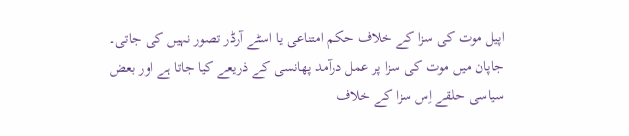اپیل موت کی سزا کے خلاف حکم امتناعی یا اسٹے آرڈر تصور نہیں کی جاتی۔
جاپان میں موت کی سزا پر عمل درآمد پھانسی کے ذریعے کیا جاتا ہے اور بعض سیاسی حلقے اِس سزا کے خلاف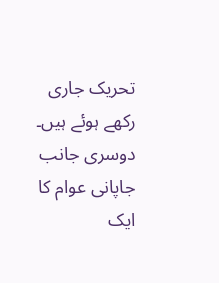تحریک جاری رکھے ہوئے ہیں۔ دوسری جانب جاپانی عوام کا ایک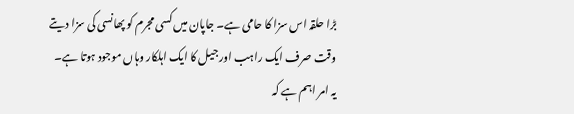بڑا حلقہ اس سزا کا حامی ہے۔ جاپان میں کسی مجرم کو پھانسی کی سزا دیتے وقت صرف ایک راہب اور جیل کا ایک اہلکار وہاں موجود ہوتا ہے۔
یہ امر اہم ہے کہ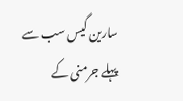سارین گیس سب سے پہلے جرمنی کے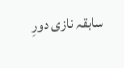سابقہ نازی دورِ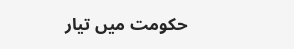حکومت میں تیار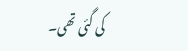کی گئی تھی۔